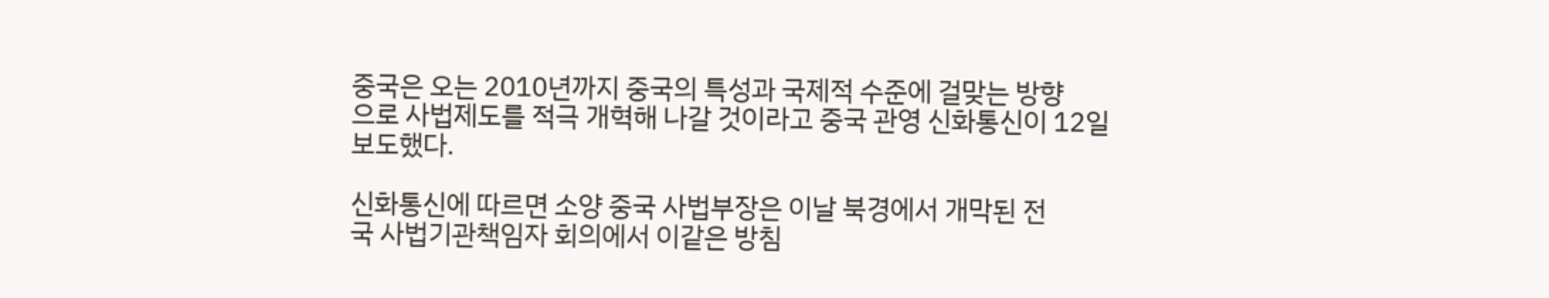중국은 오는 2010년까지 중국의 특성과 국제적 수준에 걸맞는 방향
으로 사법제도를 적극 개혁해 나갈 것이라고 중국 관영 신화통신이 12일
보도했다.

신화통신에 따르면 소양 중국 사법부장은 이날 북경에서 개막된 전
국 사법기관책임자 회의에서 이같은 방침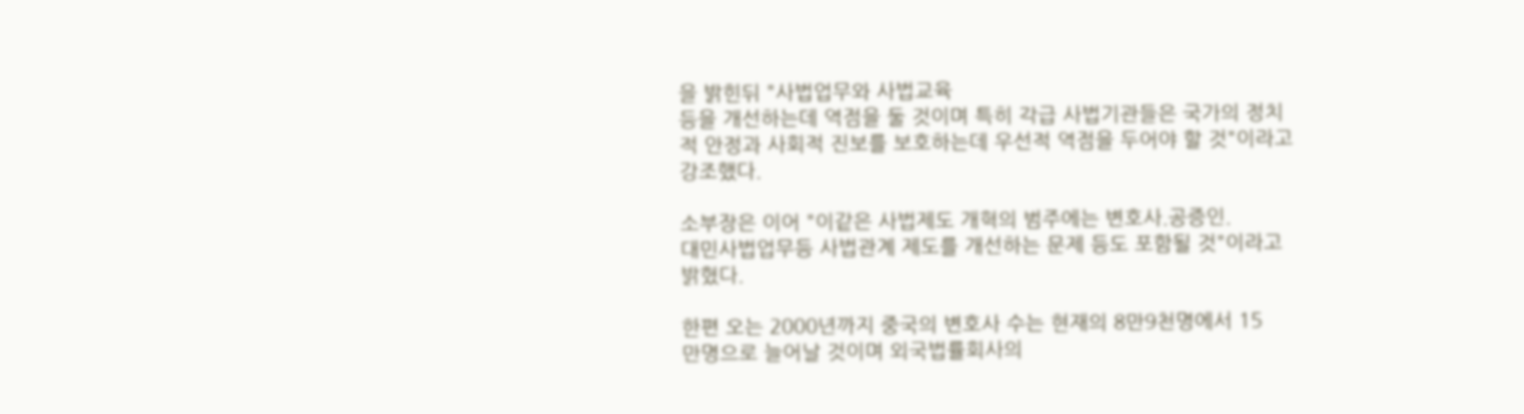을 밝힌뒤 "사법업무와 사법교육
등을 개선하는데 역점을 둘 것이며 특히 각급 사법기관들은 국가의 정치
적 안정과 사회적 진보를 보호하는데 우선적 역점을 두어야 할 것"이라고
강조했다.

소부장은 이어 "이같은 사법제도 개혁의 범주에는 변호사.공증인.
대민사법업무등 사법관계 제도를 개선하는 문제 등도 포함될 것"이라고
밝혔다.

한편 오는 2000년까지 중국의 변호사 수는 현재의 8만9천명에서 15
만명으로 늘어날 것이며 외국법률회사의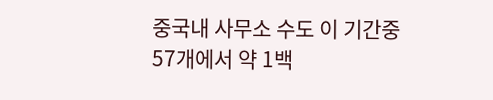중국내 사무소 수도 이 기간중
57개에서 약 1백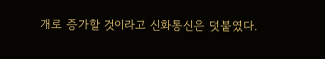개로 증가할 것이라고 신화통신은 덧붙였다.